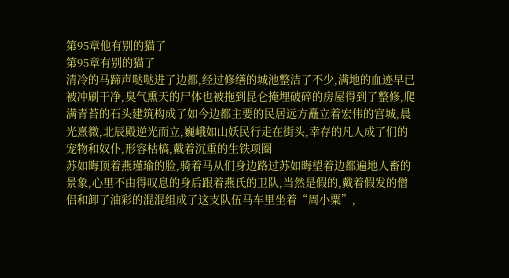第95章他有别的猫了
第95章有别的猫了
清冷的马蹄声哒哒进了边都,经过修缮的城池整洁了不少,满地的血迹早已被冲刷干净,臭气熏天的尸体也被拖到昆仑掩埋破碎的房屋得到了整修,爬满青苔的石头建筑构成了如今边都主要的民居远方矗立着宏伟的宫城,晨光熹微,北辰殿逆光而立,巍峨如山妖民行走在街头,幸存的凡人成了们的宠物和奴仆,形容枯槁,戴着沉重的生铁项圈
苏如晦顶着燕瑾瑜的脸,骑着马从们身边路过苏如晦望着边都遍地人畜的景象,心里不由得叹息的身后跟着燕氏的卫队,当然是假的,戴着假发的僧侣和卸了油彩的混混组成了这支队伍马车里坐着“周小粟”,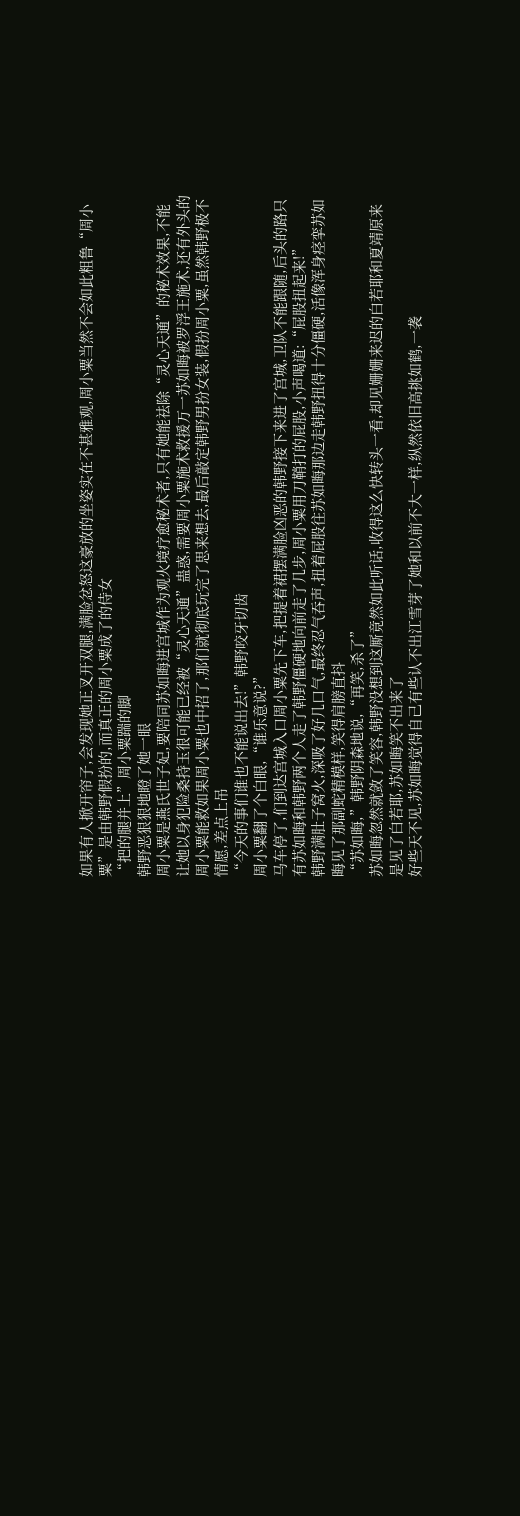如果有人掀开帘子,会发现她正叉开双腿,满脸忿怒这豪放的坐姿实在不甚雅观,周小粟当然不会如此粗鲁“周小粟”是由韩野假扮的,而真正的周小粟成了的侍女
“把的腿并上”周小粟踹的脚
韩野恶狠狠地瞪了她一眼
周小粟是燕氏世子妃,要陪同苏如晦进宫城作为观火境疗愈秘术者,只有她能祛除“灵心天通”的秘术效果,不能让她以身犯险桑持玉很可能已经被“灵心天通”蛊惑,需要周小粟施术救援万一苏如晦被罗浮王施术,还有外头的周小粟能救如果周小粟也中招了,那们就彻底玩完了思来想去,最后敲定韩野男扮女装,假扮周小粟,虽然韩野极不情愿,差点上吊
“今天的事们谁也不能说出去!”韩野咬牙切齿
周小粟翻了个白眼,“谁乐意说?”
马车停了,们到达宫城入口周小粟先下车,把提着裙摆满脸凶恶的韩野接下来进了宫城,卫队不能跟随,后头的路只有苏如晦和韩野两个人走了韩野僵硬地向前走了几步,周小粟用刀鞘打的屁股,小声喝道:“屁股扭起来!”
韩野满肚子窝火,深吸了好几口气,最终忍气吞声,扭着屁股往苏如晦那边走韩野扭得十分僵硬,活像浑身痉挛苏如晦见了那副蛇精模样,笑得肩膀直抖
“苏如晦,”韩野阴森地说,“再笑,杀了”
苏如晦忽然就敛了笑容,韩野没想到这厮竟然如此听话,收得这么快转头一看,却见姗姗来迟的白若耶和夏靖原来是见了白若耶,苏如晦笑不出来了
好些天不见,苏如晦觉得自己有些认不出江雪芽了她和以前不大一样,纵然依旧高挑如鹤,一袭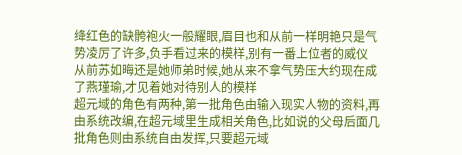绛红色的缺骻袍火一般耀眼,眉目也和从前一样明艳只是气势凌厉了许多,负手看过来的模样,别有一番上位者的威仪
从前苏如晦还是她师弟时候,她从来不拿气势压大约现在成了燕瑾瑜,才见着她对待别人的模样
超元域的角色有两种,第一批角色由输入现实人物的资料,再由系统改编,在超元域里生成相关角色,比如说的父母后面几批角色则由系统自由发挥,只要超元域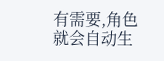有需要,角色就会自动生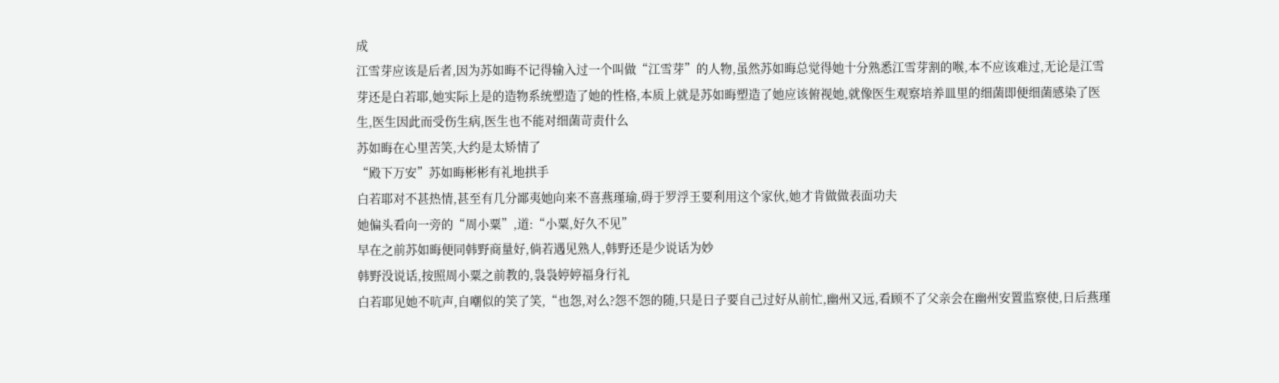成
江雪芽应该是后者,因为苏如晦不记得输入过一个叫做“江雪芽”的人物,虽然苏如晦总觉得她十分熟悉江雪芽割的喉,本不应该难过,无论是江雪芽还是白若耶,她实际上是的造物系统塑造了她的性格,本质上就是苏如晦塑造了她应该俯视她,就像医生观察培养皿里的细菌即便细菌感染了医生,医生因此而受伤生病,医生也不能对细菌苛责什么
苏如晦在心里苦笑,大约是太矫情了
“殿下万安”苏如晦彬彬有礼地拱手
白若耶对不甚热情,甚至有几分鄙夷她向来不喜燕瑾瑜,碍于罗浮王要利用这个家伙,她才肯做做表面功夫
她偏头看向一旁的“周小粟”,道:“小粟,好久不见”
早在之前苏如晦便同韩野商量好,倘若遇见熟人,韩野还是少说话为妙
韩野没说话,按照周小粟之前教的,袅袅婷婷福身行礼
白若耶见她不吭声,自嘲似的笑了笑,“也怨,对么?怨不怨的随,只是日子要自己过好从前忙,幽州又远,看顾不了父亲会在幽州安置监察使,日后燕瑾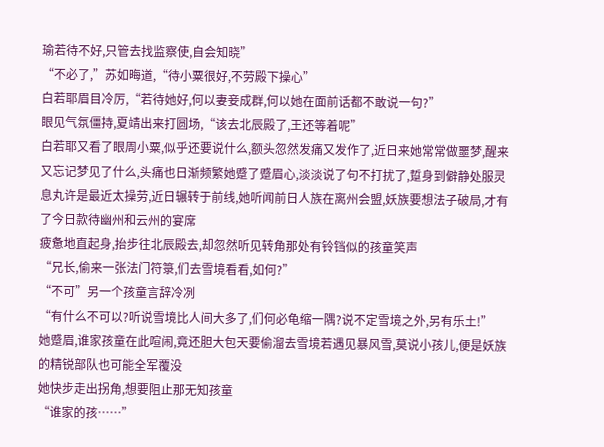瑜若待不好,只管去找监察使,自会知晓”
“不必了,”苏如晦道,“待小粟很好,不劳殿下操心”
白若耶眉目冷厉,“若待她好,何以妻妾成群,何以她在面前话都不敢说一句?”
眼见气氛僵持,夏靖出来打圆场,“该去北辰殿了,王还等着呢”
白若耶又看了眼周小粟,似乎还要说什么,额头忽然发痛又发作了,近日来她常常做噩梦,醒来又忘记梦见了什么,头痛也日渐频繁她蹙了蹙眉心,淡淡说了句不打扰了,踅身到僻静处服灵息丸许是最近太操劳,近日辗转于前线,她听闻前日人族在离州会盟,妖族要想法子破局,才有了今日款待幽州和云州的宴席
疲惫地直起身,抬步往北辰殿去,却忽然听见转角那处有铃铛似的孩童笑声
“兄长,偷来一张法门符箓,们去雪境看看,如何?”
“不可”另一个孩童言辞冷冽
“有什么不可以?听说雪境比人间大多了,们何必龟缩一隅?说不定雪境之外,另有乐土!”
她蹙眉,谁家孩童在此喧闹,竟还胆大包天要偷溜去雪境若遇见暴风雪,莫说小孩儿,便是妖族的精锐部队也可能全军覆没
她快步走出拐角,想要阻止那无知孩童
“谁家的孩……”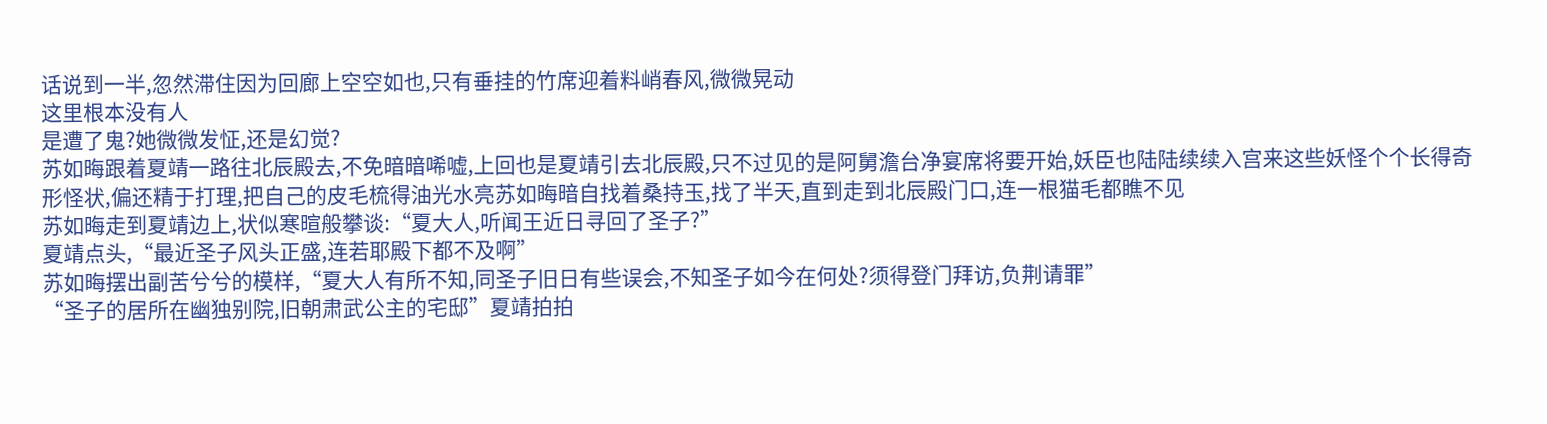话说到一半,忽然滞住因为回廊上空空如也,只有垂挂的竹席迎着料峭春风,微微晃动
这里根本没有人
是遭了鬼?她微微发怔,还是幻觉?
苏如晦跟着夏靖一路往北辰殿去,不免暗暗唏嘘,上回也是夏靖引去北辰殿,只不过见的是阿舅澹台净宴席将要开始,妖臣也陆陆续续入宫来这些妖怪个个长得奇形怪状,偏还精于打理,把自己的皮毛梳得油光水亮苏如晦暗自找着桑持玉,找了半天,直到走到北辰殿门口,连一根猫毛都瞧不见
苏如晦走到夏靖边上,状似寒暄般攀谈:“夏大人,听闻王近日寻回了圣子?”
夏靖点头,“最近圣子风头正盛,连若耶殿下都不及啊”
苏如晦摆出副苦兮兮的模样,“夏大人有所不知,同圣子旧日有些误会,不知圣子如今在何处?须得登门拜访,负荆请罪”
“圣子的居所在幽独别院,旧朝肃武公主的宅邸”夏靖拍拍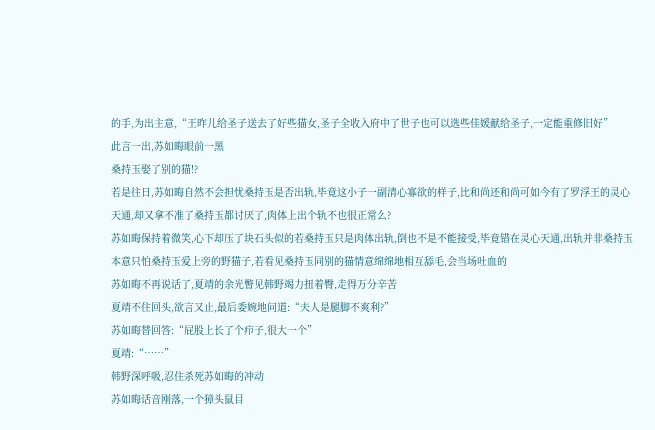的手,为出主意,“王昨儿给圣子送去了好些猫女,圣子全收入府中了世子也可以选些佳媛献给圣子,一定能重修旧好”
此言一出,苏如晦眼前一黑
桑持玉娶了别的猫!?
若是往日,苏如晦自然不会担忧桑持玉是否出轨,毕竟这小子一副清心寡欲的样子,比和尚还和尚可如今有了罗浮王的灵心天通,却又拿不准了桑持玉都讨厌了,肉体上出个轨不也很正常么?
苏如晦保持着微笑,心下却压了块石头似的若桑持玉只是肉体出轨,倒也不是不能接受,毕竟错在灵心天通,出轨并非桑持玉本意只怕桑持玉爱上旁的野猫子,若看见桑持玉同别的猫情意绵绵地相互舔毛,会当场吐血的
苏如晦不再说话了,夏靖的余光瞥见韩野竭力扭着臀,走得万分辛苦
夏靖不住回头,欲言又止,最后委婉地问道:“夫人是腿脚不爽利?”
苏如晦替回答:“屁股上长了个疖子,很大一个”
夏靖:“……”
韩野深呼吸,忍住杀死苏如晦的冲动
苏如晦话音刚落,一个獐头鼠目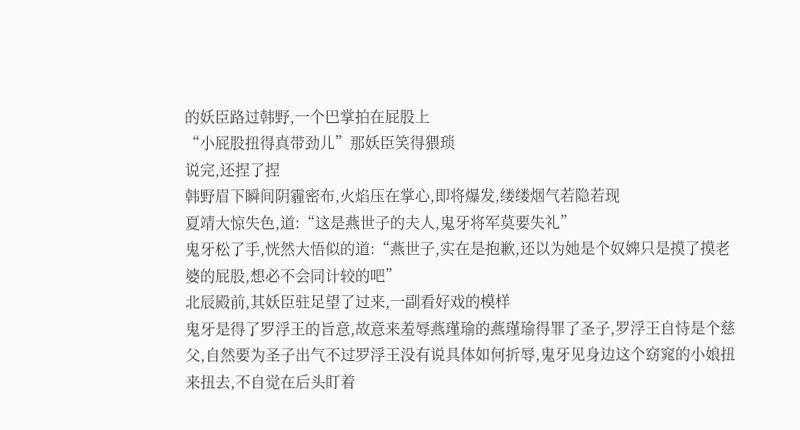的妖臣路过韩野,一个巴掌拍在屁股上
“小屁股扭得真带劲儿”那妖臣笑得猥琐
说完,还捏了捏
韩野眉下瞬间阴霾密布,火焰压在掌心,即将爆发,缕缕烟气若隐若现
夏靖大惊失色,道:“这是燕世子的夫人,鬼牙将军莫要失礼”
鬼牙松了手,恍然大悟似的道:“燕世子,实在是抱歉,还以为她是个奴婢只是摸了摸老婆的屁股,想必不会同计较的吧”
北辰殿前,其妖臣驻足望了过来,一副看好戏的模样
鬼牙是得了罗浮王的旨意,故意来羞辱燕瑾瑜的燕瑾瑜得罪了圣子,罗浮王自恃是个慈父,自然要为圣子出气不过罗浮王没有说具体如何折辱,鬼牙见身边这个窈窕的小娘扭来扭去,不自觉在后头盯着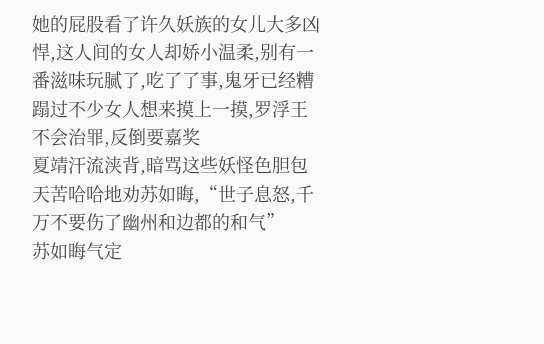她的屁股看了许久妖族的女儿大多凶悍,这人间的女人却娇小温柔,别有一番滋味玩腻了,吃了了事,鬼牙已经糟蹋过不少女人想来摸上一摸,罗浮王不会治罪,反倒要嘉奖
夏靖汗流浃背,暗骂这些妖怪色胆包天苦哈哈地劝苏如晦,“世子息怒,千万不要伤了幽州和边都的和气”
苏如晦气定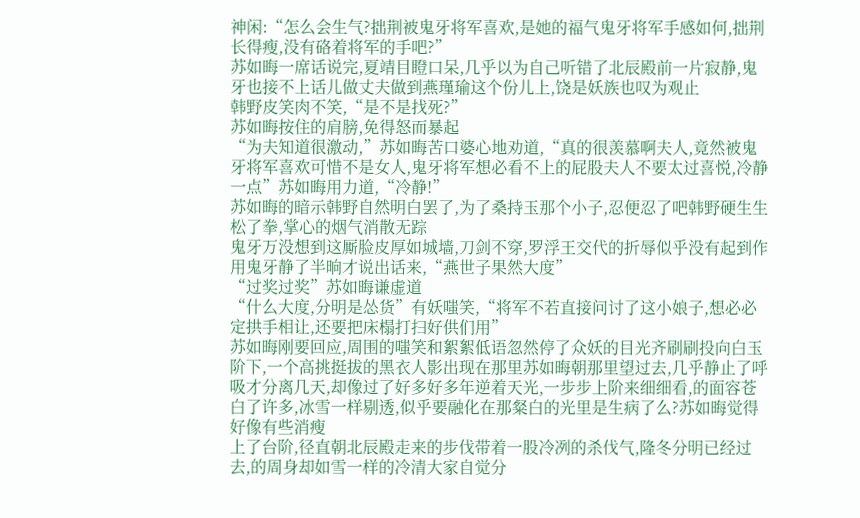神闲:“怎么会生气?拙荆被鬼牙将军喜欢,是她的福气鬼牙将军手感如何,拙荆长得瘦,没有硌着将军的手吧?”
苏如晦一席话说完,夏靖目瞪口呆,几乎以为自己听错了北辰殿前一片寂静,鬼牙也接不上话儿做丈夫做到燕瑾瑜这个份儿上,饶是妖族也叹为观止
韩野皮笑肉不笑,“是不是找死?”
苏如晦按住的肩膀,免得怒而暴起
“为夫知道很激动,”苏如晦苦口婆心地劝道,“真的很羡慕啊夫人,竟然被鬼牙将军喜欢可惜不是女人,鬼牙将军想必看不上的屁股夫人不要太过喜悦,冷静一点”苏如晦用力道,“冷静!”
苏如晦的暗示韩野自然明白罢了,为了桑持玉那个小子,忍便忍了吧韩野硬生生松了拳,掌心的烟气消散无踪
鬼牙万没想到这厮脸皮厚如城墙,刀剑不穿,罗浮王交代的折辱似乎没有起到作用鬼牙静了半晌才说出话来,“燕世子果然大度”
“过奖过奖”苏如晦谦虚道
“什么大度,分明是怂货”有妖嗤笑,“将军不若直接问讨了这小娘子,想必必定拱手相让,还要把床榻打扫好供们用”
苏如晦刚要回应,周围的嗤笑和絮絮低语忽然停了众妖的目光齐刷刷投向白玉阶下,一个高挑挺拔的黑衣人影出现在那里苏如晦朝那里望过去,几乎静止了呼吸才分离几天,却像过了好多好多年逆着天光,一步步上阶来细细看,的面容苍白了许多,冰雪一样剔透,似乎要融化在那粲白的光里是生病了么?苏如晦觉得好像有些消瘦
上了台阶,径直朝北辰殿走来的步伐带着一股冷冽的杀伐气,隆冬分明已经过去,的周身却如雪一样的冷清大家自觉分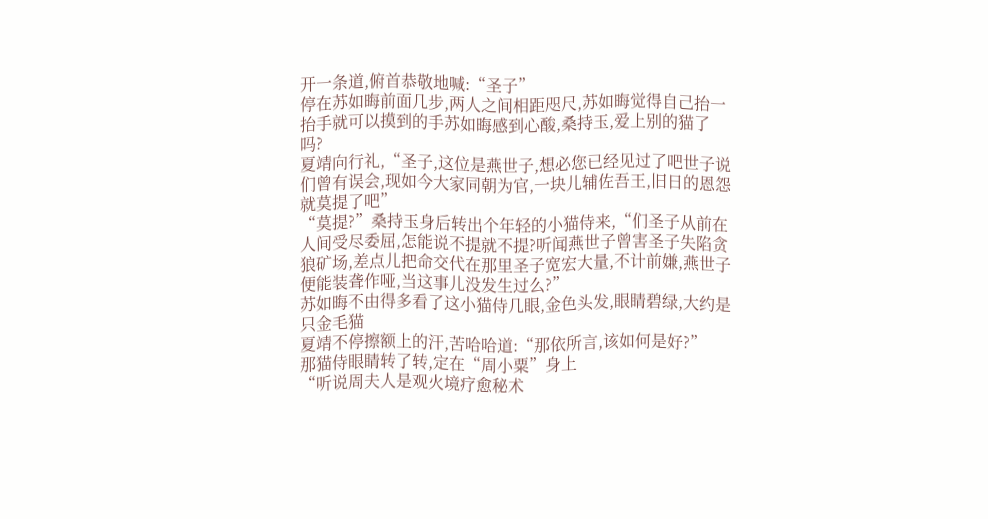开一条道,俯首恭敬地喊:“圣子”
停在苏如晦前面几步,两人之间相距咫尺,苏如晦觉得自己抬一抬手就可以摸到的手苏如晦感到心酸,桑持玉,爱上别的猫了吗?
夏靖向行礼,“圣子,这位是燕世子,想必您已经见过了吧世子说们曾有误会,现如今大家同朝为官,一块儿辅佐吾王,旧日的恩怨就莫提了吧”
“莫提?”桑持玉身后转出个年轻的小猫侍来,“们圣子从前在人间受尽委屈,怎能说不提就不提?听闻燕世子曾害圣子失陷贪狼矿场,差点儿把命交代在那里圣子宽宏大量,不计前嫌,燕世子便能装聋作哑,当这事儿没发生过么?”
苏如晦不由得多看了这小猫侍几眼,金色头发,眼睛碧绿,大约是只金毛猫
夏靖不停擦额上的汗,苦哈哈道:“那依所言,该如何是好?”
那猫侍眼睛转了转,定在“周小粟”身上
“听说周夫人是观火境疗愈秘术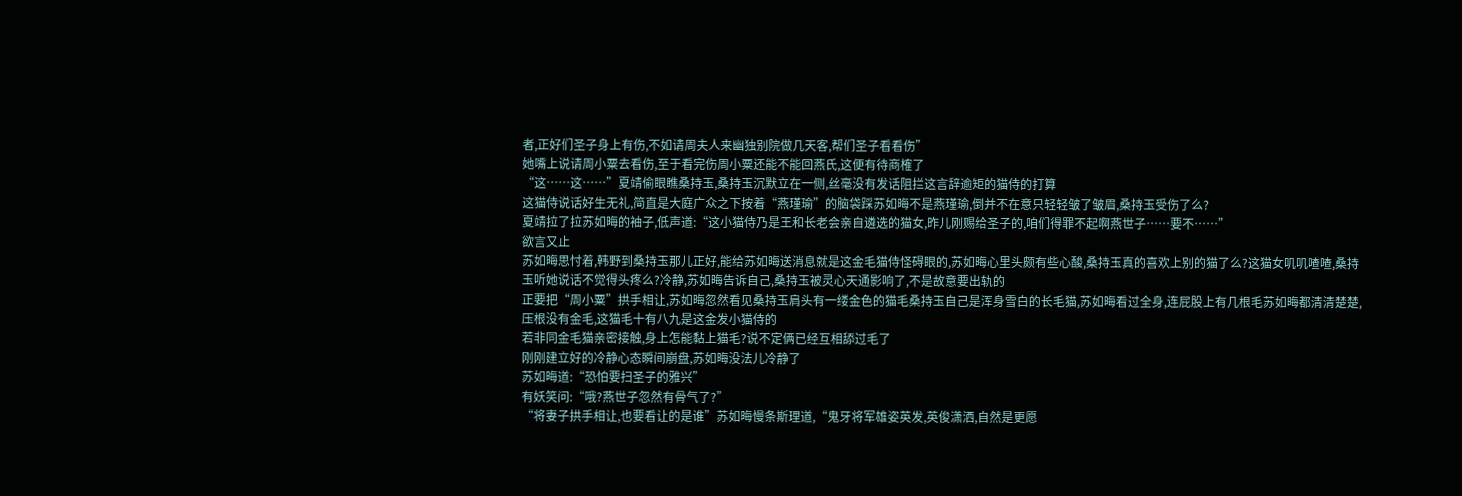者,正好们圣子身上有伤,不如请周夫人来幽独别院做几天客,帮们圣子看看伤”
她嘴上说请周小粟去看伤,至于看完伤周小粟还能不能回燕氏,这便有待商榷了
“这……这……”夏靖偷眼瞧桑持玉,桑持玉沉默立在一侧,丝毫没有发话阻拦这言辞逾矩的猫侍的打算
这猫侍说话好生无礼,简直是大庭广众之下按着“燕瑾瑜”的脑袋踩苏如晦不是燕瑾瑜,倒并不在意只轻轻皱了皱眉,桑持玉受伤了么?
夏靖拉了拉苏如晦的袖子,低声道:“这小猫侍乃是王和长老会亲自遴选的猫女,昨儿刚赐给圣子的,咱们得罪不起啊燕世子……要不……”
欲言又止
苏如晦思忖着,韩野到桑持玉那儿正好,能给苏如晦送消息就是这金毛猫侍怪碍眼的,苏如晦心里头颇有些心酸,桑持玉真的喜欢上别的猫了么?这猫女叽叽喳喳,桑持玉听她说话不觉得头疼么?冷静,苏如晦告诉自己,桑持玉被灵心天通影响了,不是故意要出轨的
正要把“周小粟”拱手相让,苏如晦忽然看见桑持玉肩头有一缕金色的猫毛桑持玉自己是浑身雪白的长毛猫,苏如晦看过全身,连屁股上有几根毛苏如晦都清清楚楚,压根没有金毛,这猫毛十有八九是这金发小猫侍的
若非同金毛猫亲密接触,身上怎能黏上猫毛?说不定俩已经互相舔过毛了
刚刚建立好的冷静心态瞬间崩盘,苏如晦没法儿冷静了
苏如晦道:“恐怕要扫圣子的雅兴”
有妖笑问:“哦?燕世子忽然有骨气了?”
“将妻子拱手相让,也要看让的是谁”苏如晦慢条斯理道,“鬼牙将军雄姿英发,英俊潇洒,自然是更愿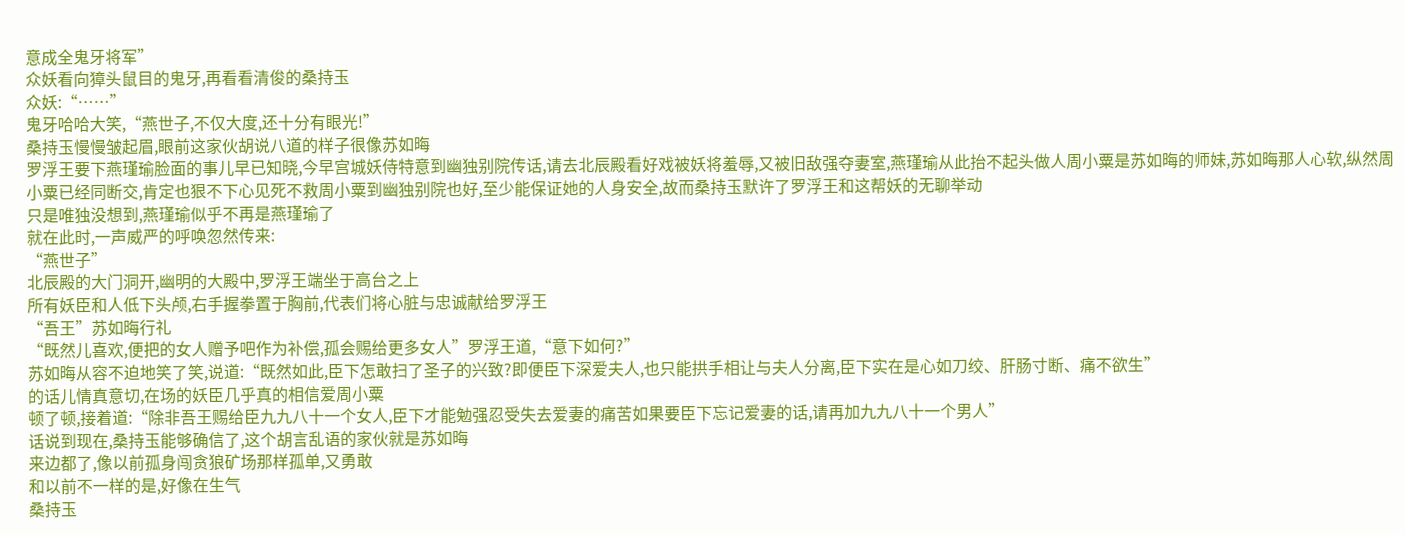意成全鬼牙将军”
众妖看向獐头鼠目的鬼牙,再看看清俊的桑持玉
众妖:“……”
鬼牙哈哈大笑,“燕世子,不仅大度,还十分有眼光!”
桑持玉慢慢皱起眉,眼前这家伙胡说八道的样子很像苏如晦
罗浮王要下燕瑾瑜脸面的事儿早已知晓,今早宫城妖侍特意到幽独别院传话,请去北辰殿看好戏被妖将羞辱,又被旧敌强夺妻室,燕瑾瑜从此抬不起头做人周小粟是苏如晦的师妹,苏如晦那人心软,纵然周小粟已经同断交,肯定也狠不下心见死不救周小粟到幽独别院也好,至少能保证她的人身安全,故而桑持玉默许了罗浮王和这帮妖的无聊举动
只是唯独没想到,燕瑾瑜似乎不再是燕瑾瑜了
就在此时,一声威严的呼唤忽然传来:
“燕世子”
北辰殿的大门洞开,幽明的大殿中,罗浮王端坐于高台之上
所有妖臣和人低下头颅,右手握拳置于胸前,代表们将心脏与忠诚献给罗浮王
“吾王”苏如晦行礼
“既然儿喜欢,便把的女人赠予吧作为补偿,孤会赐给更多女人”罗浮王道,“意下如何?”
苏如晦从容不迫地笑了笑,说道:“既然如此,臣下怎敢扫了圣子的兴致?即便臣下深爱夫人,也只能拱手相让与夫人分离,臣下实在是心如刀绞、肝肠寸断、痛不欲生”
的话儿情真意切,在场的妖臣几乎真的相信爱周小粟
顿了顿,接着道:“除非吾王赐给臣九九八十一个女人,臣下才能勉强忍受失去爱妻的痛苦如果要臣下忘记爱妻的话,请再加九九八十一个男人”
话说到现在,桑持玉能够确信了,这个胡言乱语的家伙就是苏如晦
来边都了,像以前孤身闯贪狼矿场那样孤单,又勇敢
和以前不一样的是,好像在生气
桑持玉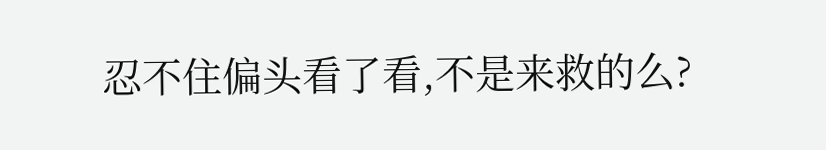忍不住偏头看了看,不是来救的么?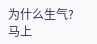为什么生气?
马上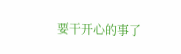要干开心的事了